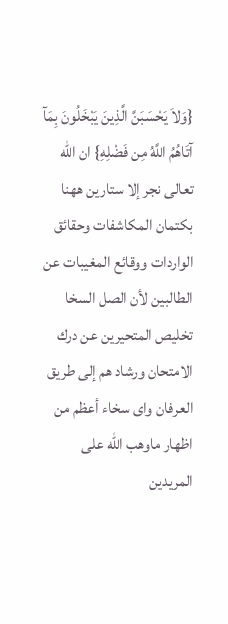{وَلاَ يَحْسَبَنَّ الَّذِينَ يَبْخَلُونَ بِمَآ آتَاهُمُ اللَّهُ مِن فَضْلِهِ} ان الله تعالى نجر إلا ستارين ههنا بكتمان المكاشفات وحقائق الواردات ووقائع المغيبات عن الطالبين لأن الصل السخا تخليص المتحيرين عن درك الامتحان ورشاد هم إلى طريق العرفان واى سخاء أعظم من اظهار ماوهب الله على المريدين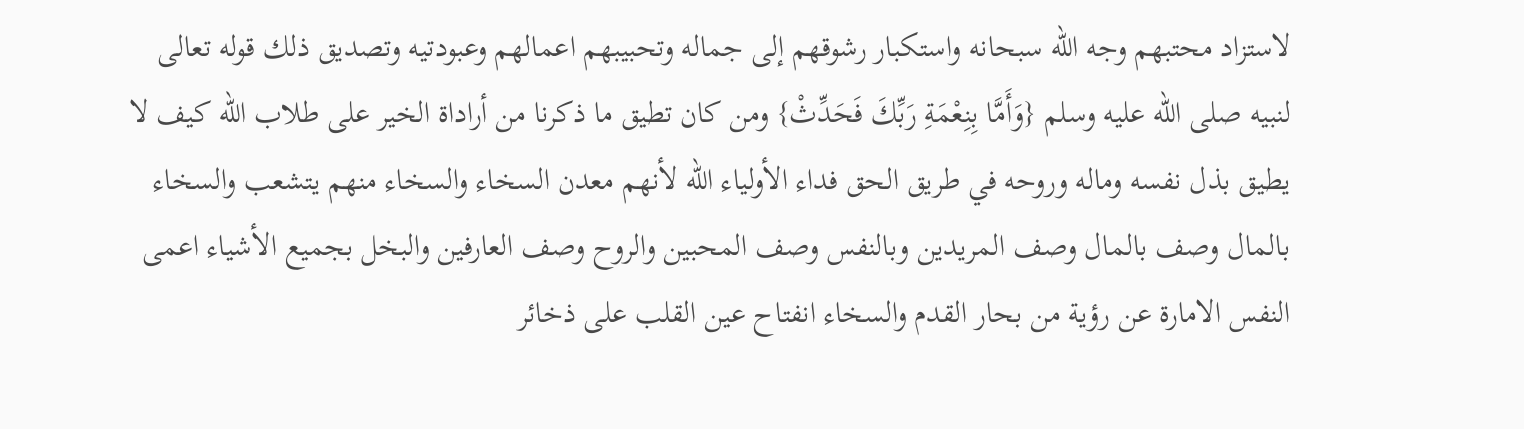لاستزاد محتبهم وجه الله سبحانه واستكبار رشوقهم إلى جماله وتحبيبهم اعمالهم وعبودتيه وتصديق ذلك قوله تعالى لنبيه صلى الله عليه وسلم {وَأَمَّا بِنِعْمَةِ رَبِّكَ فَحَدِّثْ} ومن كان تطيق ما ذكرنا من أراداة الخير على طلاب الله كيف لا يطيق بذل نفسه وماله وروحه في طريق الحق فداء الأولياء الله لأنهم معدن السخاء والسخاء منهم يتشعب والسخاء بالمال وصف بالمال وصف المريدين وبالنفس وصف المحبين والروح وصف العارفين والبخل بجميع الأشياء اعمى النفس الامارة عن رؤية من بحار القدم والسخاء انفتاح عين القلب على ذخائر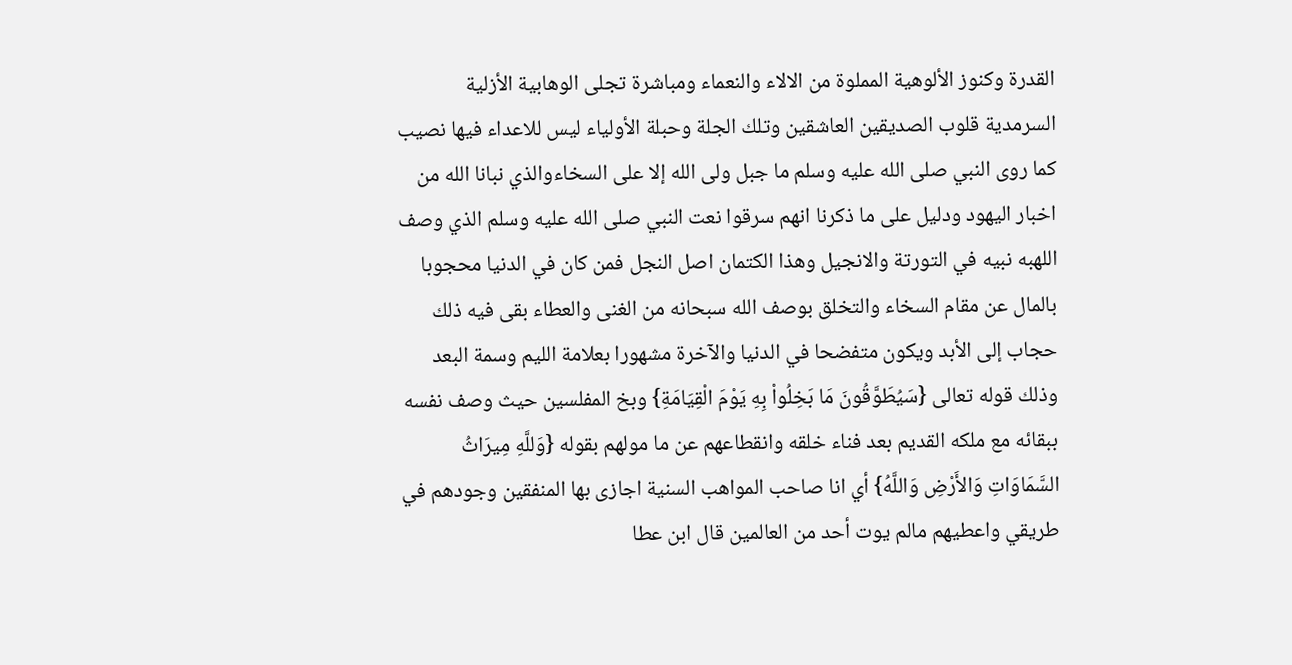القدرة وكنوز الألوهية المملوة من الالاء والنعماء ومباشرة تجلى الوهابية الأزلية السرمدية قلوب الصديقين العاشقين وتلك الجلة وحبلة الأولياء ليس للاعداء فيها نصيب كما روى النبي صلى الله عليه وسلم ما جبل ولى الله إلا على السخاءوالذي نبانا الله من اخبار اليهود ودليل على ما ذكرنا انهم سرقوا نعت النبي صلى الله عليه وسلم الذي وصف اللهبه نبيه في التورتة والانجيل وهذا الكتمان اصل النجل فمن كان في الدنيا محجوبا بالمال عن مقام السخاء والتخلق بوصف الله سبحانه من الغنى والعطاء بقى فيه ذلك حجاب إلى الأبد ويكون متفضحا في الدنيا والآخرة مشهورا بعلامة الليم وسمة البعد وذلك قوله تعالى {سَيُطَوَّقُونَ مَا بَخِلُواْ بِهِ يَوْمَ الْقِيَامَةِ} وبخ المفلسين حيث وصف نفسه ببقائه مع ملكه القديم بعد فناء خلقه وانقطاعهم عن ما مولهم بقوله {وَللَّهِ مِيرَاثُ السَّمَاوَاتِ وَالأَرْضِ وَاللَّهُ} أي انا صاحب المواهب السنية اجازى بها المنفقين وجودهم في طريقي واعطيهم مالم يوت أحد من العالمين قال ابن عطا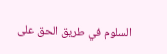السلوم في طريق الحق على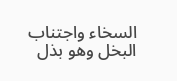السخاء واجتناب البخل وهو بذل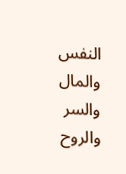النفس والمال والسر والروح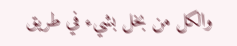والكل من بخل بشيء في طريق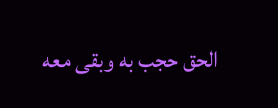الحق حجب به وبقى معه